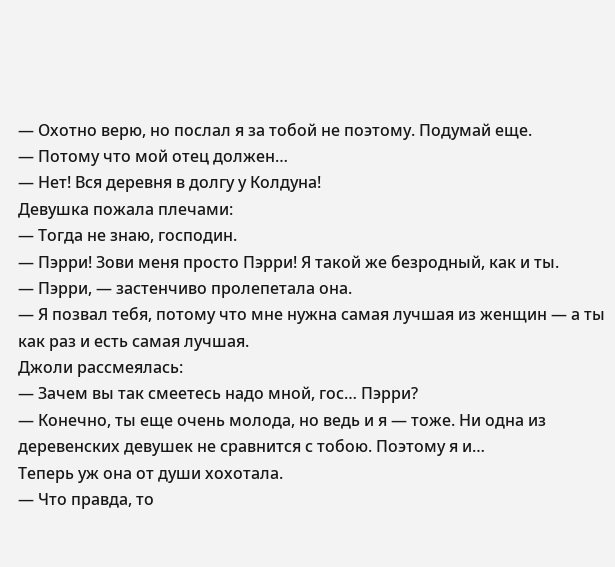— Охотно верю, но послал я за тобой не поэтому. Подумай еще.
— Потому что мой отец должен…
— Нет! Вся деревня в долгу у Колдуна!
Девушка пожала плечами:
— Тогда не знаю, господин.
— Пэрри! Зови меня просто Пэрри! Я такой же безродный, как и ты.
— Пэрри, — застенчиво пролепетала она.
— Я позвал тебя, потому что мне нужна самая лучшая из женщин — а ты как раз и есть самая лучшая.
Джоли рассмеялась:
— Зачем вы так смеетесь надо мной, гос… Пэрри?
— Конечно, ты еще очень молода, но ведь и я — тоже. Ни одна из деревенских девушек не сравнится с тобою. Поэтому я и…
Теперь уж она от души хохотала.
— Что правда, то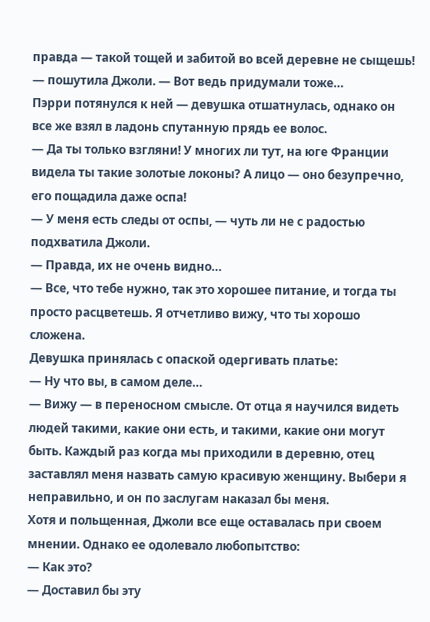правда — такой тощей и забитой во всей деревне не сыщешь! — пошутила Джоли. — Вот ведь придумали тоже…
Пэрри потянулся к ней — девушка отшатнулась, однако он все же взял в ладонь спутанную прядь ее волос.
— Да ты только взгляни! У многих ли тут, на юге Франции видела ты такие золотые локоны? А лицо — оно безупречно, его пощадила даже оспа!
— У меня есть следы от оспы, — чуть ли не с радостью подхватила Джоли.
— Правда, их не очень видно…
— Все, что тебе нужно, так это хорошее питание, и тогда ты просто расцветешь. Я отчетливо вижу, что ты хорошо сложена.
Девушка принялась с опаской одергивать платье:
— Ну что вы, в самом деле…
— Вижу — в переносном смысле. От отца я научился видеть людей такими, какие они есть, и такими, какие они могут быть. Каждый раз когда мы приходили в деревню, отец заставлял меня назвать самую красивую женщину. Выбери я неправильно, и он по заслугам наказал бы меня.
Хотя и польщенная, Джоли все еще оставалась при своем мнении. Однако ее одолевало любопытство:
— Как это?
— Доставил бы эту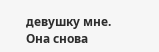девушку мне.
Она снова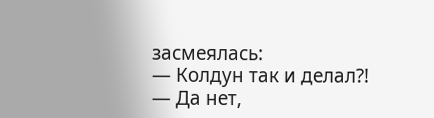засмеялась:
— Колдун так и делал?!
— Да нет,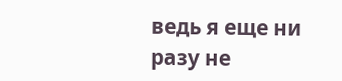ведь я еще ни разу не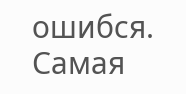ошибся. Самая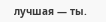лучшая — ты.